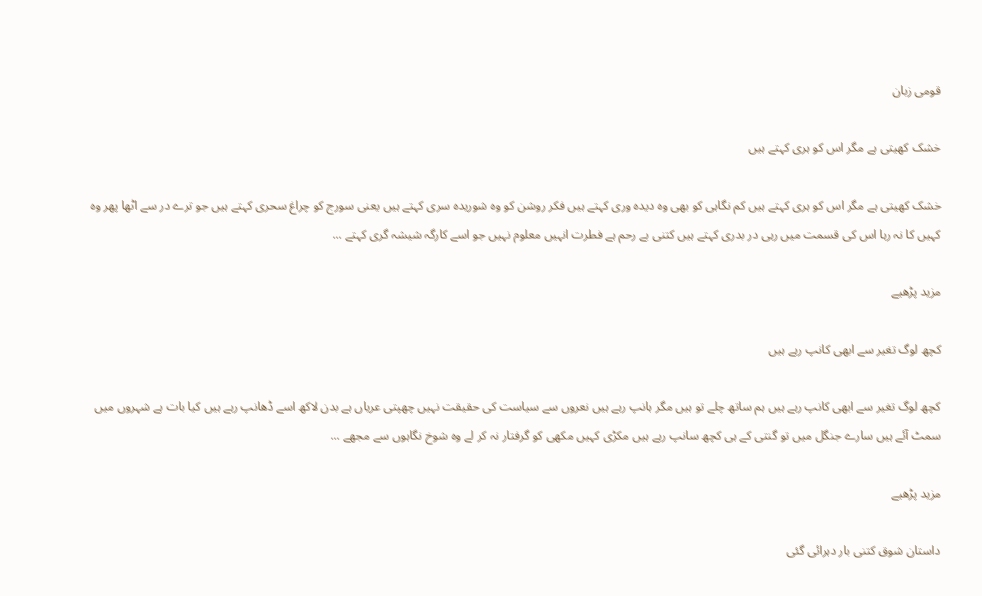قومی زبان

خشک کھیتی ہے مگر اس کو ہری کہتے ہیں

خشک کھیتی ہے مگر اس کو ہری کہتے ہیں کم نگاہی کو بھی وہ دیدہ وری کہتے ہیں فکر روشن کو وہ شوریدہ سری کہتے ہیں یعنی سورج کو چراغ سحری کہتے ہیں جو ترے در سے اٹھا پھر وہ کہیں کا نہ رہا اس کی قسمت میں رہی در بدری کہتے ہیں کتنی بے رحم ہے فطرت انہیں معلوم نہیں جو اسے کارگہ شیشہ گری کہتے ...

مزید پڑھیے

کچھ لوگ تغیر سے ابھی کانپ رہے ہیں

کچھ لوگ تغیر سے ابھی کانپ رہے ہیں ہم ساتھ چلے تو ہیں مگر ہانپ رہے ہیں نعروں سے سیاست کی حقیقت نہیں چھپتی عریاں ہے بدن لاکھ اسے ڈھانپ رہے ہیں کیا بات ہے شہروں میں سمٹ آئے ہیں سارے جنگل میں تو گنتی کے ہی کچھ سانپ رہے ہیں مکڑی کہیں مکھی کو گرفتار نہ کر لے وہ شوخ نگاہوں سے مجھے ...

مزید پڑھیے

داستان شوق کتنی بار دہرائی گئی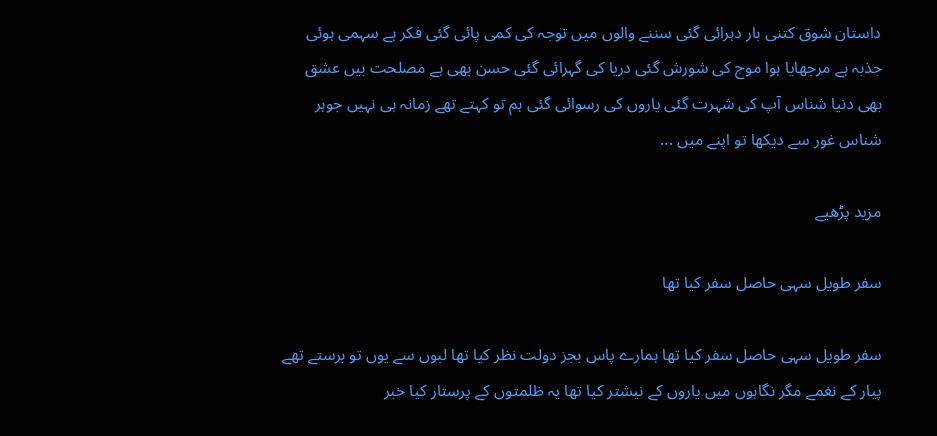داستان شوق کتنی بار دہرائی گئی سننے والوں میں توجہ کی کمی پائی گئی فکر ہے سہمی ہوئی جذبہ ہے مرجھایا ہوا موج کی شورش گئی دریا کی گہرائی گئی حسن بھی ہے مصلحت بیں عشق بھی دنیا شناس آپ کی شہرت گئی یاروں کی رسوائی گئی ہم تو کہتے تھے زمانہ ہی نہیں جوہر شناس غور سے دیکھا تو اپنے میں ...

مزید پڑھیے

سفر طویل سہی حاصل سفر کیا تھا

سفر طویل سہی حاصل سفر کیا تھا ہمارے پاس بجز دولت نظر کیا تھا لبوں سے یوں تو برستے تھے پیار کے نغمے مگر نگاہوں میں یاروں کے نیشتر کیا تھا یہ ظلمتوں کے پرستار کیا خبر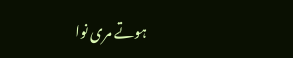ہوتے مری نوا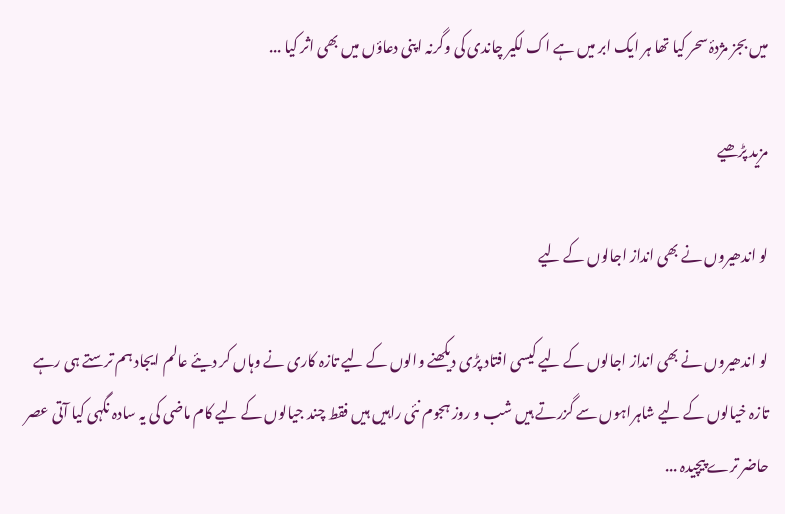میں بجز مژدۂ سحر کیا تھا ہر ایک ابر میں ہے اک لکیر چاندی کی وگرنہ اپنی دعاؤں میں بھی اثر کیا ...

مزید پڑھیے

لو اندھیروں نے بھی انداز اجالوں کے لیے

لو اندھیروں نے بھی انداز اجالوں کے لیے کیسی افتاد پڑی دیکھنے والوں کے لیے تازہ کاری نے وہاں کر دیئے عالم ایجاد ہم ترستے ہی رہے تازہ خیالوں کے لیے شاہراہوں سے گزرتے ہیں شب و روز ہجوم نئی راہیں ہیں فقط چند جیالوں کے لیے کام ماضی کی یہ سادہ نگہی کیا آتی عصر حاضر ترے پیچیدہ ...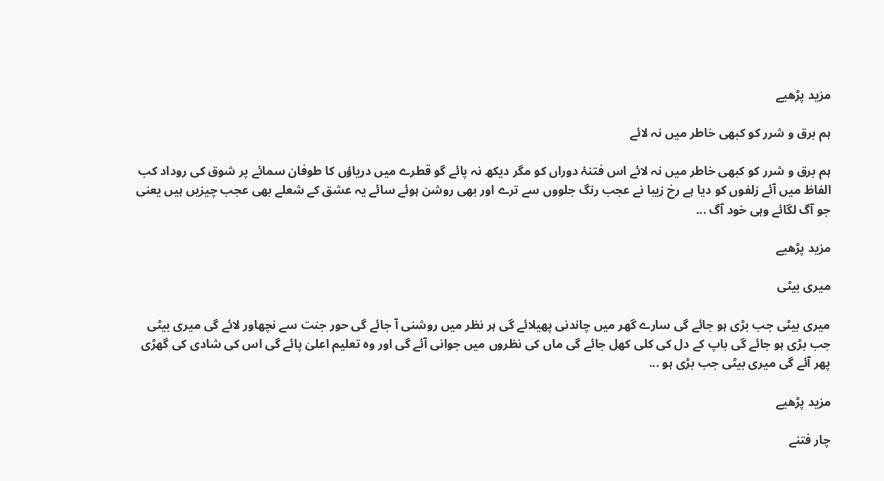مزید پڑھیے

ہم برق و شرر کو کبھی خاطر میں نہ لائے

ہم برق و شرر کو کبھی خاطر میں نہ لائے اس فتنۂ دوراں کو مگر دیکھ نہ پائے گو قطرے میں دریاؤں کا طوفان سمائے پر شوق کی روداد کب الفاظ میں آئے زلفوں کو دیا ہے رخ زیبا نے عجب رنگ جلووں سے ترے اور بھی روشن ہوئے سائے یہ عشق کے شعلے بھی عجب چیزیں ہیں یعنی جو آگ لگائے وہی خود آگ ...

مزید پڑھیے

میری بیٹی

میری بیٹی جب بڑی ہو جائے گی سارے گھر میں چاندنی پھیلائے گی ہر نظر میں روشنی آ جائے گی حور جنت سے نچھاور لائے گی میری بیٹی جب بڑی ہو جائے گی باپ کے دل کی کلی کھل جائے گی ماں کی نظروں میں جوانی آئے گی اور وہ تعلیم اعلیٰ پائے گی اس کی شادی کی گھڑی پھر آئے گی میری بیٹی جب بڑی ہو ...

مزید پڑھیے

چار فتنے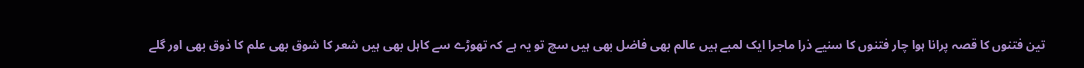تین فتنوں کا قصہ پرانا ہوا چار فتنوں کا سنیے ذرا ماجرا ایک لمبے ہیں عالم بھی فاضل بھی ہیں سچ تو یہ ہے کہ تھوڑے سے کاہل بھی ہیں شعر کا شوق بھی علم کا ذوق بھی اور گلے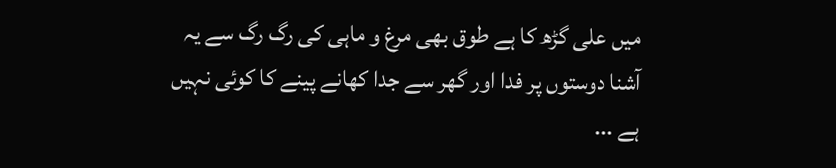میں علی گڑھ کا ہے طوق بھی مرغ و ماہی کی رگ رگ سے یہ آشنا دوستوں پر فدا اور گھر سے جدا کھانے پینے کا کوئی نہیں ہے ...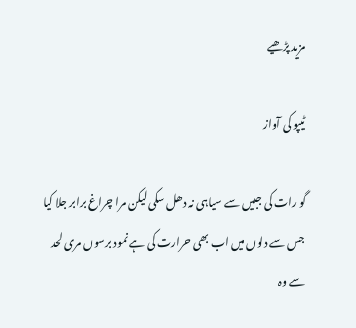مزید پڑھیے

ٹیپو کی آواز

گو رات کی جبیں سے سیاہی نہ دھل سکی لیکن مرا چراغ برابر جلا کیا جس سے دلوں میں اب بھی حرارت کی ہے نمود برسوں مری لحد سے وہ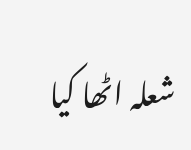شعلہ اٹھا کیا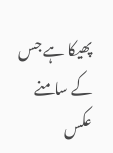پھیکا ہے جس کے سامنے عکس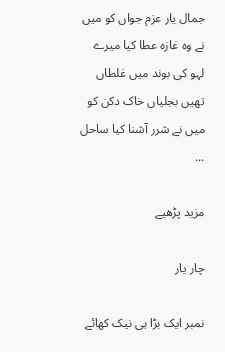جمال یار عزم جواں کو میں نے وہ غازہ عطا کیا میرے لہو کی بوند میں غلطاں تھیں بجلیاں خاک دکن کو میں نے شرر آشنا کیا ساحل ...

مزید پڑھیے

چار یار

نمبر ایک بڑا ہی نیک کھائے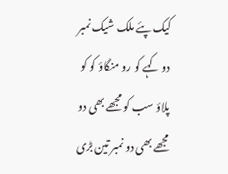کیک پئے ملک شیک نمبر دو کہے کو رو منگاؤ کو کو پلاؤ سب کو مجھے بھی دو مجھے بھی دو نمبر تین بڑی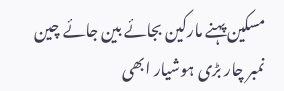مسکین پہنے مارکین بجائے بین جائے چین نمبر چار بڑی ہوشیار ابھی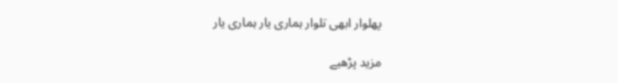پھلوار ابھی تلوار ہماری یار ہماری یار

مزید پڑھیے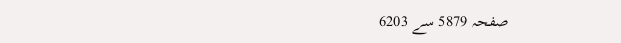صفحہ 5879 سے 6203